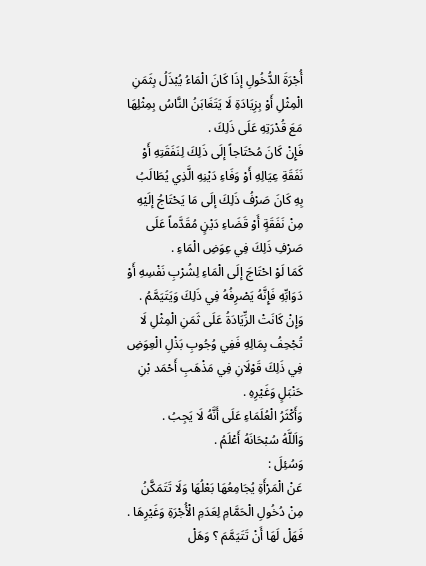أُجْرَةَ الدُّخُولِ إذَا كَانَ الْمَاءُ يُبْذَلُ بِثَمَنِ الْمِثْلِ أَوْ بِزِيَادَةِ لَا يَتَغَابَنُ النَّاسُ بِمِثْلِهَا مَعَ قُدْرَتِهِ عَلَى ذَلِكَ .
فَإِنْ كَانَ مُحْتَاجاً إلَى ذَلِكَ لِنَفَقَتِهِ أَوْ نَفَقَةِ عِيَالِهِ أَوْ وَفَاءِ دَيْنِهِ الَّذِي يُطَالَبُ بِهِ كَانَ صَرْفُ ذَلِكَ إلَى مَا يَحْتَاجُ إلَيْهِ مِنْ نَفَقَةٍ أَوْ قَضَاءِ دَيْنٍ مُقَدَّماً عَلَى صَرْفِ ذَلِكَ فِي عِوَضِ الْمَاءِ .
كَمَا لَوْ احْتَاجَ إلَى الْمَاءِ لِشُرْبِ نَفْسِهِ أَوْ دَوَابِّهِ فَإِنَّهُ يَصْرِفُهُ فِي ذَلِكَ وَيَتَيَمَّمُ .
وَإِنْ كَانَتْ الزِّيَادَةُ عَلَى ثَمَنِ الْمِثْلِ لَا تُجْحِفُ بِمَالِهِ فَفِي وُجُوبِ بَذْلِ الْعِوَضِ فِي ذَلِكَ قَوْلَانِ فِي مَذْهَبِ أَحْمَد بْنِ حَنْبَلٍ وَغَيْرِهِ .
وَأَكْثَرُ الْعُلَمَاءِ عَلَى أَنَّهُ لَا يَجِبُ .
وَاَللَّهُ سُبْحَانَهُ أَعْلَمُ .
وَسُئِلَ :
عَنْ الْمَرْأَةِ يُجَامِعُهَا بَعْلُهَا وَلَا تَتَمَكَّنُ مِنْ دُخُولِ الْحَمَّامِ لِعَدَمِ الْأُجْرَةِ وَغَيْرِهَا .
فَهَلْ لَهَا أَنْ تَتَيَمَّمَ ؟ وَهَلْ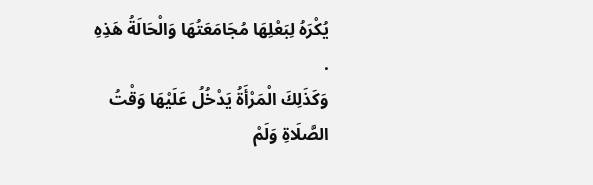يُكْرَهُ لِبَعْلِهَا مُجَامَعَتُهَا وَالْحَالَةُ هَذِهِ .
وَكَذَلِكَ الْمَرْأَةُ يَدْخُلُ عَلَيْهَا وَقْتُ الصَّلَاةِ وَلَمْ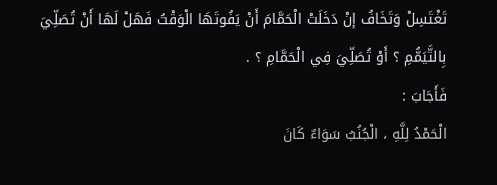تَغْتَسِلْ وَتَخَافُ إنْ دَخَلَتْ الْحَمَّامَ أَنْ يَفُوتَهَا الْوَقْتُ فَهَلْ لَهَا أَنْ تُصَلِّيَ بِالتَّيَمُّمِ ؟ أَوْ تُصَلِّيَ فِي الْحَمَّامِ ؟ .
فَأَجَابَ :
الْحَمْدُ لِلَّهِ ، الْجُنُبُ سَوَاءٌ كَانَ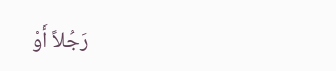رَجُلاً أَوْ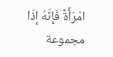امْرَأَةً فَإِنَّهُ إذَا
مجموعة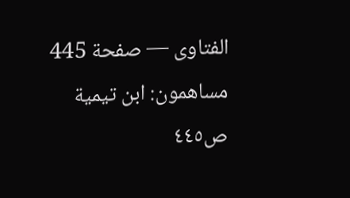الفتاوى — صفحة 445
مساهمون: ابن تيمية
ص٤٤٥